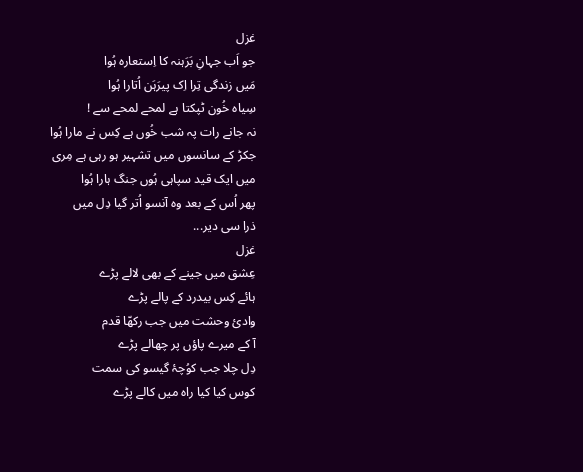غزل
جو اَب جہانِ بَرَہنہ کا اِستعارہ ہُوا
مَیں زندگی تِرا اِک پیرَہَن اُتارا ہُوا
سِیاہ خُون ٹپکتا ہے لمحے لمحے سے !
نہ جانے رات پہ شب خُوں ہے کِس نے مارا ہُوا
جکڑ کے سانسوں میں تشہیر ہو رہی ہے مِری
میں ایک قید سپاہی ہُوں جنگ ہارا ہُوا
پھر اُس کے بعد وہ آنسو اُتر گیا دِل میں
ذرا سی دیر...
غزل
عِشق میں جینے کے بھی لالے پڑے
ہائے کِس بیدرد کے پالے پڑے
وادئ وحشت میں جب رکھّا قدم
آ کے میرے پاؤں پر چھالے پڑے
دِل چلا جب کوُچۂ گیسو کی سمت
کوس کیا کیا راہ میں کالے پڑے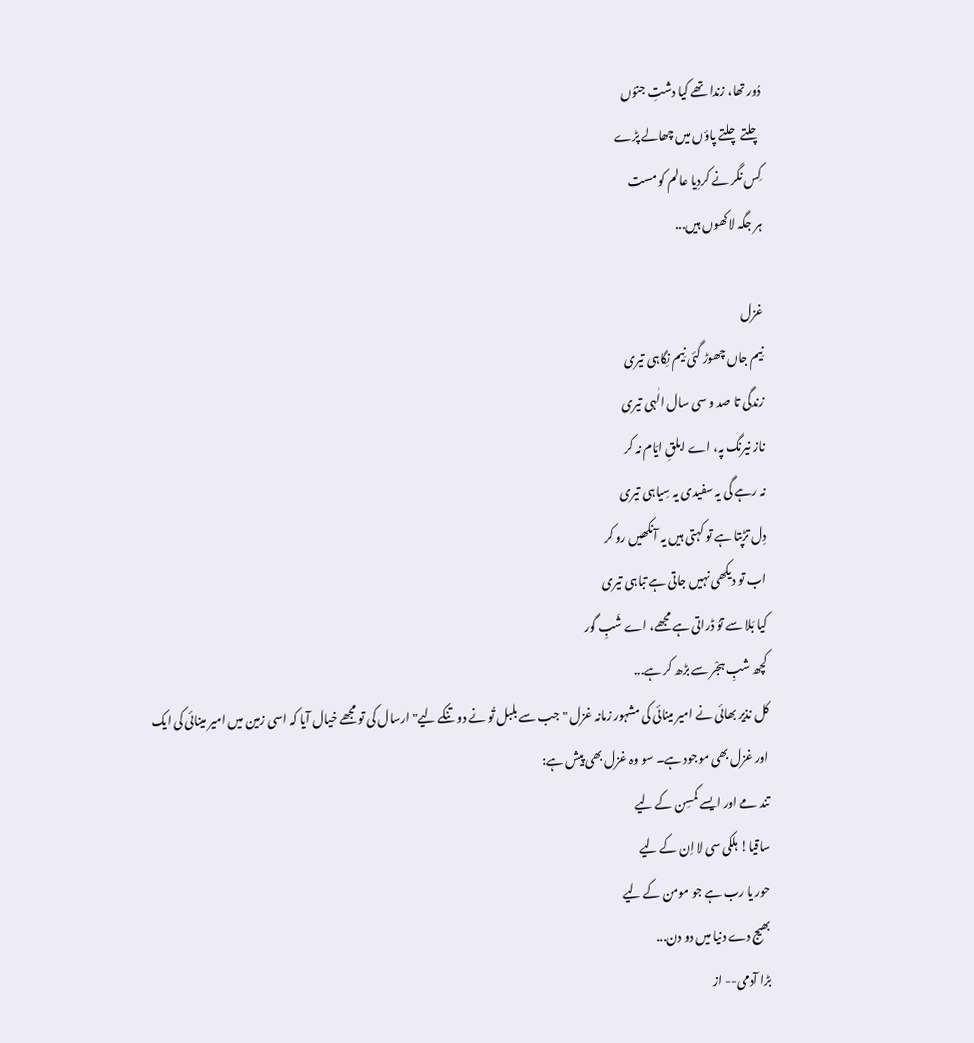دُور تھا، زندا تھے کیا دشتِ جنوُں
چلتے چلتے پاؤں میں چھالے پڑے
کِس نگر نے کردِیا عالم کو مست
ہر جگہ لاکھوں ہیں...

غزل
نِیم جاں چھوڑ گئی نِیم نِگاہی تیری
زندگی تا صد و سی سال الٰہی تیری
ناز نیرنگ پہ، اے ابلقِ ایّام نہ کر
نہ رہے گی یہ سفیدی یہ سِیاہی تیری
دِل تڑپتا ہے تو کہتی ہیں یہ آنکھیں رو کر
اب تو دیکھی نہیں جاتی ہے تباہی تیری
کیا بَلا سے توُ ڈراتی ہے مجھے، اے شَبِ گور
کچھ شبِ ہجْر سے بڑھ کر ہے...
کل نذیر بھائی نے امیر مینائی کی مشہور زمانہ غزل "جب سے بلبل تُو نے دو تنکے لیے" ارسال کی تو مجھے خیال آیا کہ اسی زمین میں امیر مینائی کی ایک اور غزل بھی موجود ہے۔ سو وہ غزل بھی پیش ہے:
تند مے اور ایسے کمسِن کے لیے
ساقیا! ہلکی سی لا اِن کے لیے
حور یا رب ہے جو مومن کے لیے
بھیج دے دنیا میں دو دن...
بڑا آدمی-- از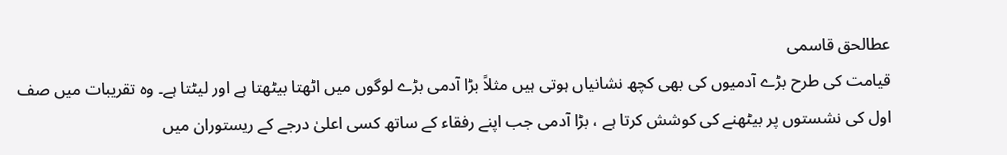عطالحق قاسمی
قیامت کی طرح بڑے آدمیوں کی بھی کچھ نشانیاں ہوتی ہیں مثلاً بڑا آدمی بڑے لوگوں میں اٹھتا بیٹھتا ہے اور لیٹتا ہے۔ وہ تقریبات میں صف اول کی نشستوں پر بیٹھنے کی کوشش کرتا ہے ، بڑا آدمی جب اپنے رفقاء کے ساتھ کسی اعلیٰ درجے کے ریستوران میں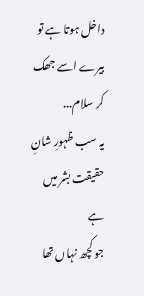داخل ہوتا ہے تو بیرے اسے جھک کر سلام...
یہ سب ظہورِ شانِ حقیقت بشر میں ہے
جو کچھ نہاں تھا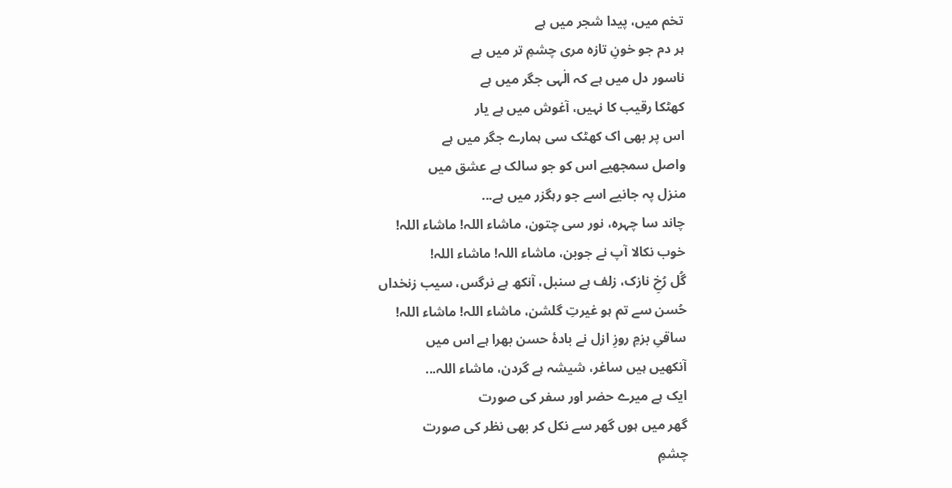تخم میں، پیدا شجر میں ہے
ہر دم جو خونِ تازہ مری چشمِ تر میں ہے
ناسور دل میں ہے کہ الٰہی جگر میں ہے
کھٹکا رقیب کا نہیں، آغوش میں ہے یار
اس پر بھی اک کھٹک سی ہمارے جگر میں ہے
واصل سمجھیے اس کو جو سالک ہے عشق میں
منزل پہ جانیے اسے جو رہگزر میں ہے...
چاند سا چہرہ، نور سی چتون، ماشاء اللہ! ماشاء اللہ!
خوب نکالا آپ نے جوبن، ماشاء اللہ! ماشاء اللہ!
گُل رُخِ نازک، زلف ہے سنبل، آنکھ ہے نرگس، سیب زنخداں
حُسن سے تم ہو غیرتِ گلشن، ماشاء اللہ! ماشاء اللہ!
ساقیِ بزمِ روزِ ازل نے بادۂ حسن بھرا ہے اس میں
آنکھیں ہیں ساغر، شیشہ ہے گردن، ماشاء اللہ...
ایک ہے میرے حضر اور سفر کی صورت
گھر میں ہوں گھر سے نکل کر بھی نظر کی صورت
چشمِ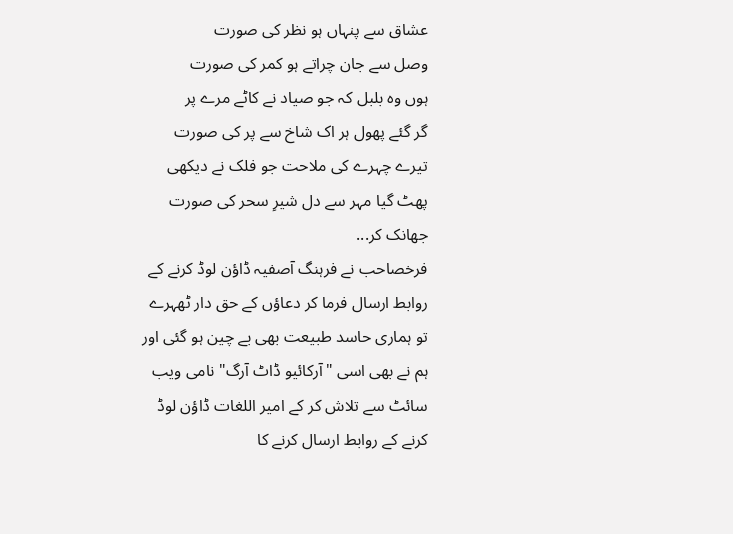عشاق سے پنہاں ہو نظر کی صورت
وصل سے جان چراتے ہو کمر کی صورت
ہوں وہ بلبل کہ جو صیاد نے کاٹے مرے پر
گر گئے پھول ہر اک شاخ سے پر کی صورت
تیرے چہرے کی ملاحت جو فلک نے دیکھی
پھٹ گیا مہر سے دل شیرِ سحر کی صورت
جھانک کر...
فرخصاحب نے فرہنگ آصفیہ ڈاؤن لوڈ کرنے کے روابط ارسال فرما کر دعاؤں کے حق دار ٹھہرے تو ہماری حاسد طبیعت بھی بے چین ہو گئی اور ہم نے بھی اسی "آرکائیو ڈاٹ آرگ" نامی ویب سائٹ سے تلاش کر کے امیر اللغات ڈاؤن لوڈ کرنے کے روابط ارسال کرنے کا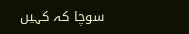سوچا کہ کہیں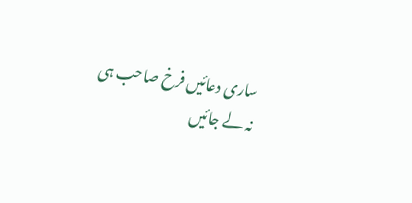ساری دعائیں فرخ صاحب ہی نہ لے جائیں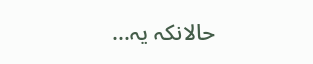حالانکہ یہ...